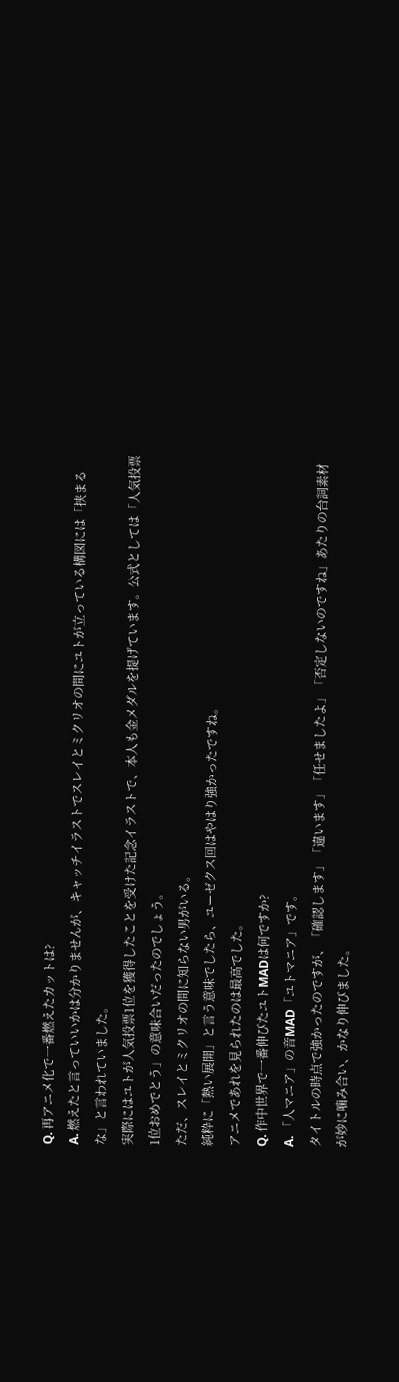Q. 再アニメ化で一番燃えたカットは?
A. 燃えたと言っていいかは分かりませんが、キャッチイラストでスレイとミクリオの間にユトが立っている構図には「挟まるな」と言われていました。
実際にはユトが人気投票1位を獲得したことを受けた記念イラストで、本人も金メダルを提げています。公式としては「人気投票1位おめでとう」の意味合いだったのでしょう。
ただ、スレイとミクリオの間に知らない男がいる。
純粋に「熱い展開」と言う意味でしたら、ユーゼクス回はやはり強かったですね。
アニメであれを見られたのは最高でした。
Q. 作中世界で一番伸びたユトMADは何ですか?
A. 「人マニア」の音MAD「ユトマニア」です。
タイトルの時点で強かったのですが、「確認します」「違います」「任せましたよ」「否定しないのですね」あたりの台詞素材が妙に噛み合い、かなり伸びました。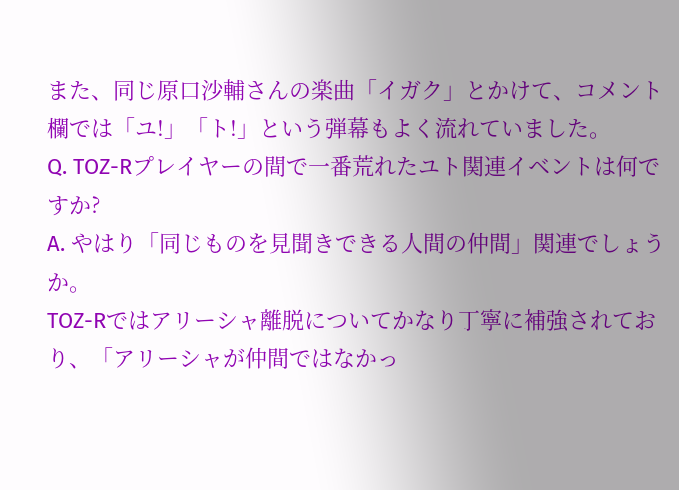また、同じ原口沙輔さんの楽曲「イガク」とかけて、コメント欄では「ユ!」「ト!」という弾幕もよく流れていました。
Q. TOZ-Rプレイヤーの間で一番荒れたユト関連イベントは何ですか?
A. やはり「同じものを見聞きできる人間の仲間」関連でしょうか。
TOZ-Rではアリーシャ離脱についてかなり丁寧に補強されており、「アリーシャが仲間ではなかっ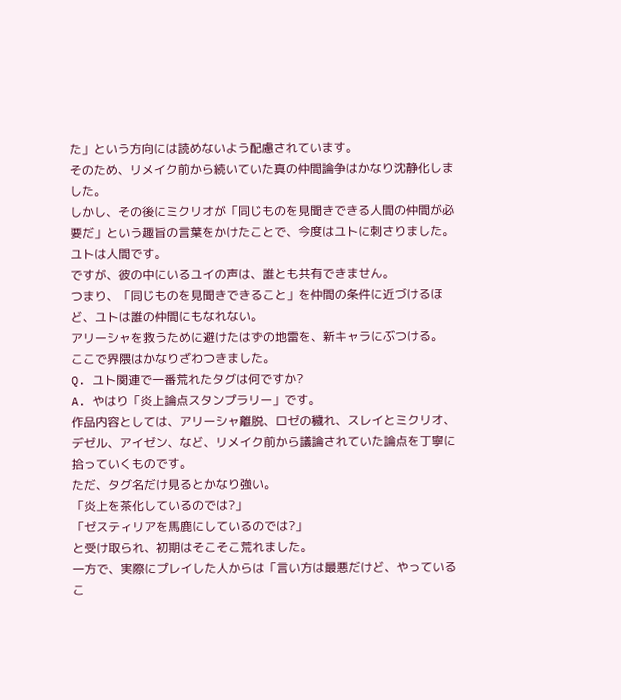た」という方向には読めないよう配慮されています。
そのため、リメイク前から続いていた真の仲間論争はかなり沈静化しました。
しかし、その後にミクリオが「同じものを見聞きできる人間の仲間が必要だ」という趣旨の言葉をかけたことで、今度はユトに刺さりました。
ユトは人間です。
ですが、彼の中にいるユイの声は、誰とも共有できません。
つまり、「同じものを見聞きできること」を仲間の条件に近づけるほど、ユトは誰の仲間にもなれない。
アリーシャを救うために避けたはずの地雷を、新キャラにぶつける。
ここで界隈はかなりざわつきました。
Q. ユト関連で一番荒れたタグは何ですか?
A. やはり「炎上論点スタンプラリー」です。
作品内容としては、アリーシャ離脱、ロゼの穢れ、スレイとミクリオ、デゼル、アイゼン、など、リメイク前から議論されていた論点を丁寧に拾っていくものです。
ただ、タグ名だけ見るとかなり強い。
「炎上を茶化しているのでは?」
「ゼスティリアを馬鹿にしているのでは?」
と受け取られ、初期はそこそこ荒れました。
一方で、実際にプレイした人からは「言い方は最悪だけど、やっているこ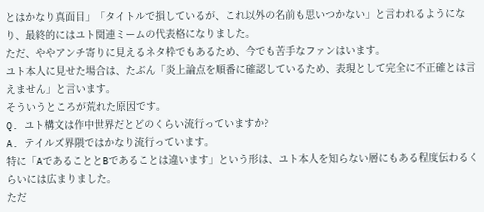とはかなり真面目」「タイトルで損しているが、これ以外の名前も思いつかない」と言われるようになり、最終的にはユト関連ミームの代表格になりました。
ただ、ややアンチ寄りに見えるネタ枠でもあるため、今でも苦手なファンはいます。
ユト本人に見せた場合は、たぶん「炎上論点を順番に確認しているため、表現として完全に不正確とは言えません」と言います。
そういうところが荒れた原因です。
Q. ユト構文は作中世界だとどのくらい流行っていますか?
A. テイルズ界隈ではかなり流行っています。
特に「AであることとBであることは違います」という形は、ユト本人を知らない層にもある程度伝わるくらいには広まりました。
ただ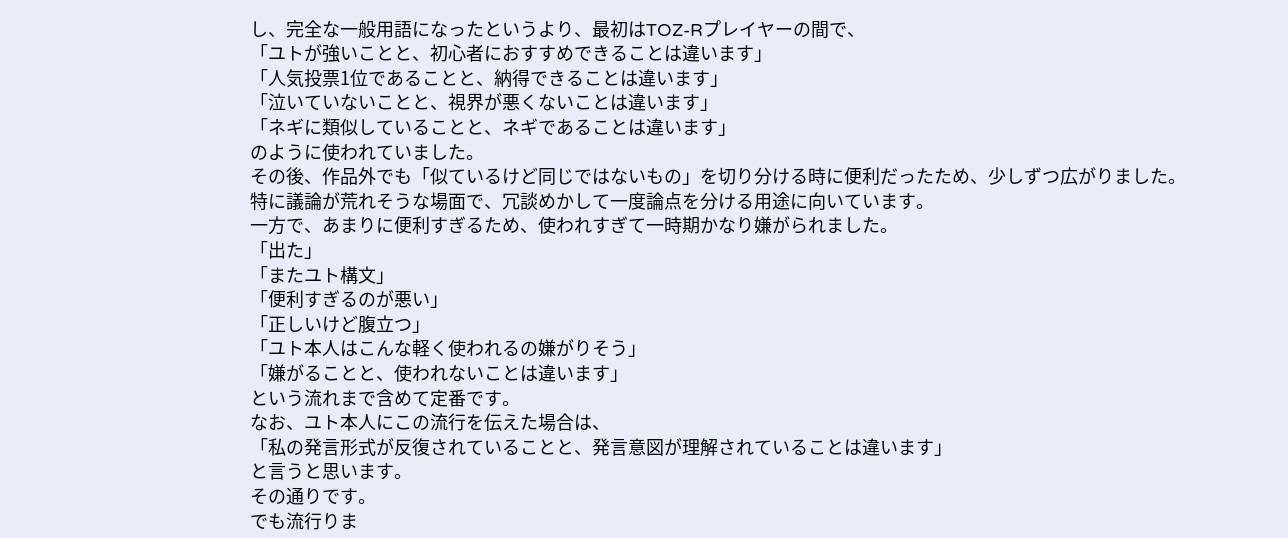し、完全な一般用語になったというより、最初はTOZ-Rプレイヤーの間で、
「ユトが強いことと、初心者におすすめできることは違います」
「人気投票1位であることと、納得できることは違います」
「泣いていないことと、視界が悪くないことは違います」
「ネギに類似していることと、ネギであることは違います」
のように使われていました。
その後、作品外でも「似ているけど同じではないもの」を切り分ける時に便利だったため、少しずつ広がりました。
特に議論が荒れそうな場面で、冗談めかして一度論点を分ける用途に向いています。
一方で、あまりに便利すぎるため、使われすぎて一時期かなり嫌がられました。
「出た」
「またユト構文」
「便利すぎるのが悪い」
「正しいけど腹立つ」
「ユト本人はこんな軽く使われるの嫌がりそう」
「嫌がることと、使われないことは違います」
という流れまで含めて定番です。
なお、ユト本人にこの流行を伝えた場合は、
「私の発言形式が反復されていることと、発言意図が理解されていることは違います」
と言うと思います。
その通りです。
でも流行りま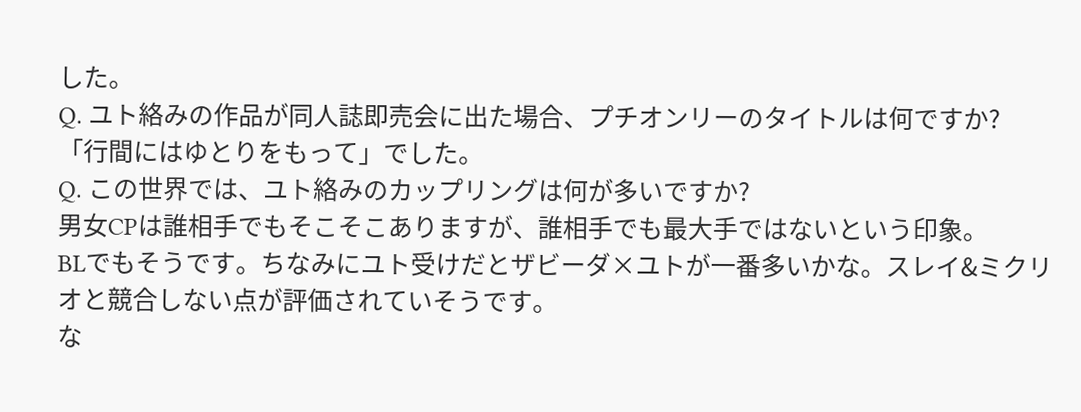した。
Q. ユト絡みの作品が同人誌即売会に出た場合、プチオンリーのタイトルは何ですか?
「行間にはゆとりをもって」でした。
Q. この世界では、ユト絡みのカップリングは何が多いですか?
男女CPは誰相手でもそこそこありますが、誰相手でも最大手ではないという印象。
BLでもそうです。ちなみにユト受けだとザビーダ×ユトが一番多いかな。スレイ&ミクリオと競合しない点が評価されていそうです。
な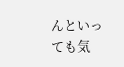んといっても気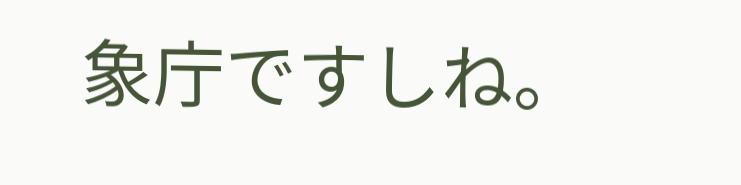象庁ですしね。